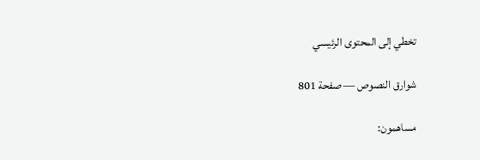تخطي إلى المحتوى الرئيسي

شوارق النصوص — صفحة 801

مساهمون: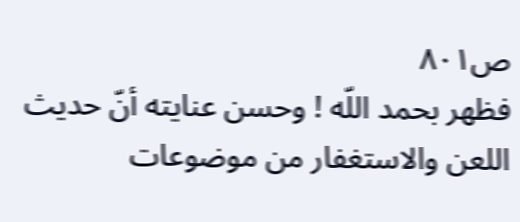ص٨٠١
فظهر بحمد اللّه ! وحسن عنايته أنّ حديث اللعن والاستغفار من موضوعات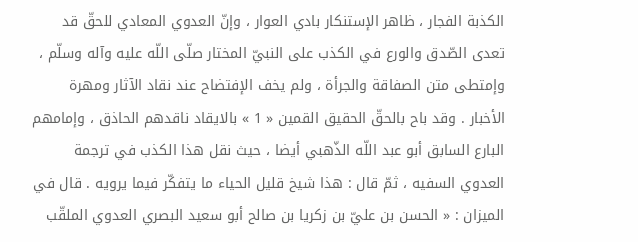الكذبة الفجار ، ظاهر الإستنكار بادي العوار ، وإنّ العدوي المعادي للحقّ قد تعدى الصّدق والورع في الكذب على النبيّ المختار صلّى اللّه عليه وآله وسلّم ، وإمتطى متن الصفاقة والجرأة ، ولم يخف الإفتضاح عند نقاد الآثار ومهرة الأخبار . وقد باح بالحقّ الحقيق القمين « 1 » بالايقاد ناقدهم الحاذق ، وإمامهم البارع السابق أبو عبد اللّه الذّهبي أيضا ، حيث نقل هذا الكذب في ترجمة العدوي السفيه ، ثمّ قال : هذا شيخ قليل الحياء ما يتفكّر فيما يرويه . قال في الميزان : « الحسن بن عليّ بن زكريا بن صالح أبو سعيد البصري العدوي الملقّب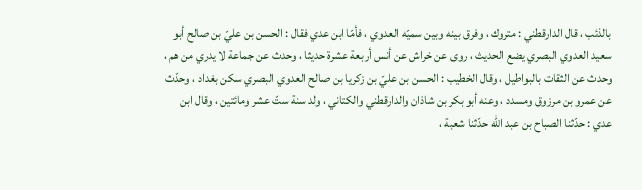بالذئب ، قال الدارقطني : متروك ، وفرق بينه وبين سميّه العدوي ، فأمّا ابن عدي فقال : الحسن بن عليّ بن صالح أبو سعيد العدوي البصري يضع الحديث ، روى عن خراش عن أنس أربعة عشرة حديثا ، وحدث عن جماعة لا يدري من هم ، وحدث عن الثقات بالبواطيل ، وقال الخطيب : الحسن بن عليّ بن زكريا بن صالح العدوي البصري سكن بغداد ، وحدّث عن عمرو بن مرزوق ومسدد ، وعنه أبو بكر بن شاذان والدارقطني والكتاني ، ولد سنة ستّ عشر ومائتين ، وقال ابن عدي : حدّثنا الصباح بن عبد اللّه حدّثنا شعبة ،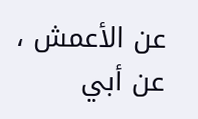عن الأعمش ، عن أبي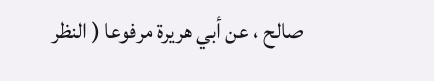صالح ، عن أبي هريرة مرفوعا ( النظر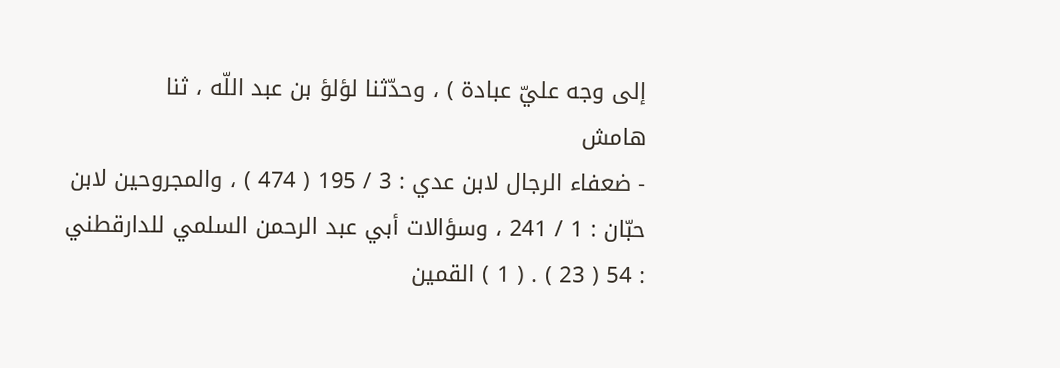إلى وجه عليّ عبادة ) ، وحدّثنا لؤلؤ بن عبد اللّه ، ثنا
هامش
- ضعفاء الرجال لابن عدي : 3 / 195 ( 474 ) ، والمجروحين لابن حبّان : 1 / 241 ، وسؤالات أبي عبد الرحمن السلمي للدارقطني : 54 ( 23 ) . ( 1 ) القمين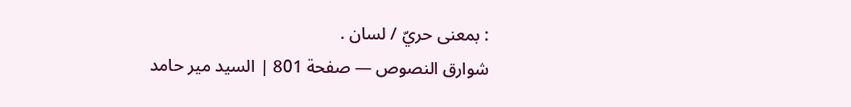: بمعنى حريّ / لسان .
شوارق النصوص — صفحة 801 | السيد مير حامد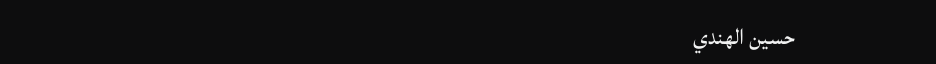حسين الهندي